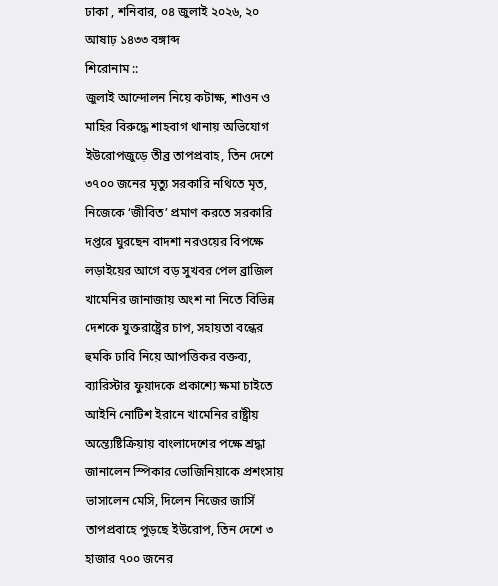ঢাকা , শনিবার, ০৪ জুলাই ২০২৬, ২০ আষাঢ় ১৪৩৩ বঙ্গাব্দ
শিরোনাম ::
জুলাই আন্দোলন নিয়ে কটাক্ষ, শাওন ও মাহির বিরুদ্ধে শাহবাগ থানায় অভিযোগ ইউরোপজুড়ে তীব্র তাপপ্রবাহ, তিন দেশে ৩৭০০ জনের মৃত্যু সরকারি নথিতে মৃত, নিজেকে ‘জীবিত’ প্রমাণ করতে সরকারি দপ্তরে ঘুরছেন বাদশা নরওয়ের বিপক্ষে লড়াইয়ের আগে বড় সুখবর পেল ব্রাজিল খামেনির জানাজায় অংশ না নিতে বিভিন্ন দেশকে যুক্তরাষ্ট্রের চাপ, সহায়তা বন্ধের হুমকি ঢাবি নিয়ে আপত্তিকর বক্তব্য, ব্যারিস্টার ফুয়াদকে প্রকাশ্যে ক্ষমা চাইতে আইনি নোটিশ ইরানে খামেনির রাষ্ট্রীয় অন্ত্যেষ্টিক্রিয়ায় বাংলাদেশের পক্ষে শ্রদ্ধা জানালেন স্পিকার ভোজিনিয়াকে প্রশংসায় ভাসালেন মেসি, দিলেন নিজের জার্সি তাপপ্রবাহে পুড়ছে ইউরোপ, তিন দেশে ৩ হাজার ৭০০ জনের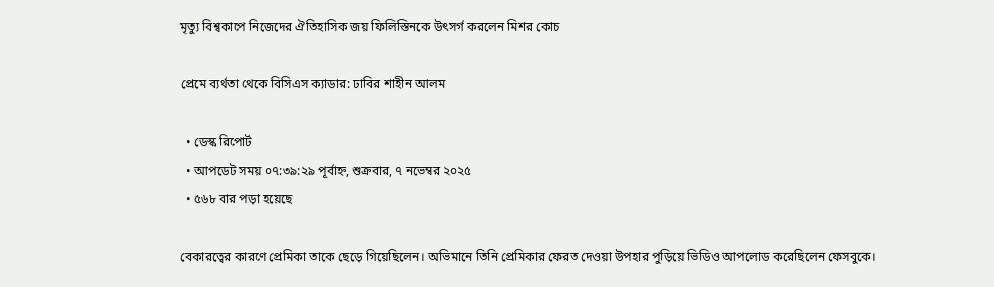মৃত্যু বিশ্বকাপে নিজেদের ঐতিহাসিক জয় ফিলিস্তিনকে উৎসর্গ করলেন মিশর কোচ

প্রেমে ব্যর্থতা থেকে বিসিএস ক্যাডার: ঢাবির শাহীন আলম

  • ডেস্ক রিপোর্ট
  • আপডেট সময় ০৭:৩৯:২৯ পূর্বাহ্ন, শুক্রবার, ৭ নভেম্বর ২০২৫
  • ৫৬৮ বার পড়া হয়েছে

বেকারত্বের কারণে প্রেমিকা তাকে ছেড়ে গিয়েছিলেন। অভিমানে তিনি প্রেমিকার ফেরত দেওয়া উপহার পুড়িয়ে ভিডিও আপলোড করেছিলেন ফেসবুকে।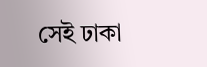সেই ঢাকা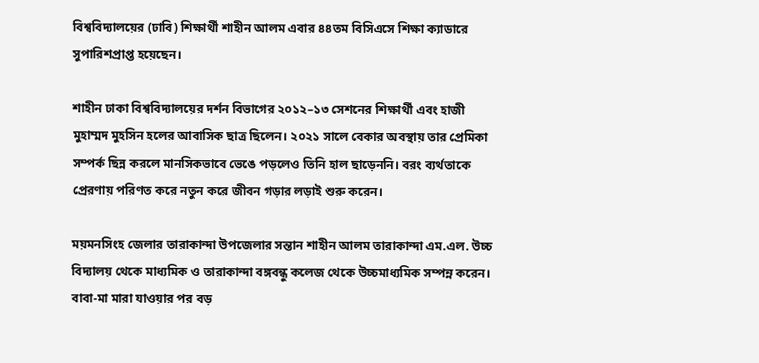বিশ্ববিদ্যালয়ের (ঢাবি) শিক্ষার্থী শাহীন আলম এবার ৪৪তম বিসিএসে শিক্ষা ক্যাডারে সুপারিশপ্রাপ্ত হয়েছেন।

শাহীন ঢাকা বিশ্ববিদ্যালয়ের দর্শন বিভাগের ২০১২–১৩ সেশনের শিক্ষার্থী এবং হাজী মুহাম্মদ মুহসিন হলের আবাসিক ছাত্র ছিলেন। ২০২১ সালে বেকার অবস্থায় তার প্রেমিকা সম্পর্ক ছিন্ন করলে মানসিকভাবে ভেঙে পড়লেও তিনি হাল ছাড়েননি। বরং ব্যর্থতাকে প্রেরণায় পরিণত করে নতুন করে জীবন গড়ার লড়াই শুরু করেন।

ময়মনসিংহ জেলার তারাকান্দা উপজেলার সন্তান শাহীন আলম তারাকান্দা এম.এল. উচ্চ বিদ্যালয় থেকে মাধ্যমিক ও তারাকান্দা বঙ্গবন্ধু কলেজ থেকে উচ্চমাধ্যমিক সম্পন্ন করেন। বাবা-মা মারা যাওয়ার পর বড়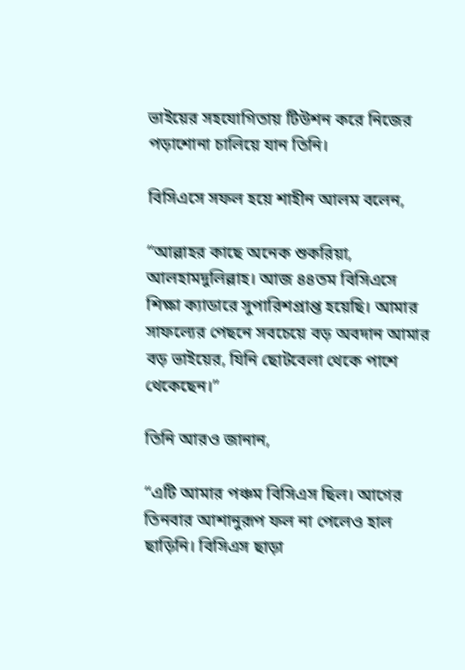ভাইয়ের সহযোগিতায় টিউশন করে নিজের পড়াশোনা চালিয়ে যান তিনি।

বিসিএসে সফল হয়ে শাহীন আলম বলেন,

“আল্লাহর কাছে অনেক শুকরিয়া, আলহামদুলিল্লাহ। আজ ৪৪তম বিসিএসে শিক্ষা ক্যাডারে সুপারিশপ্রাপ্ত হয়েছি। আমার সাফল্যের পেছনে সবচেয়ে বড় অবদান আমার বড় ভাইয়ের, যিনি ছোটবেলা থেকে পাশে থেকেছেন।”

তিনি আরও জানান,

“এটি আমার পঞ্চম বিসিএস ছিল। আগের তিনবার আশানুরূপ ফল না পেলেও হাল ছাড়িনি। বিসিএস ছাড়া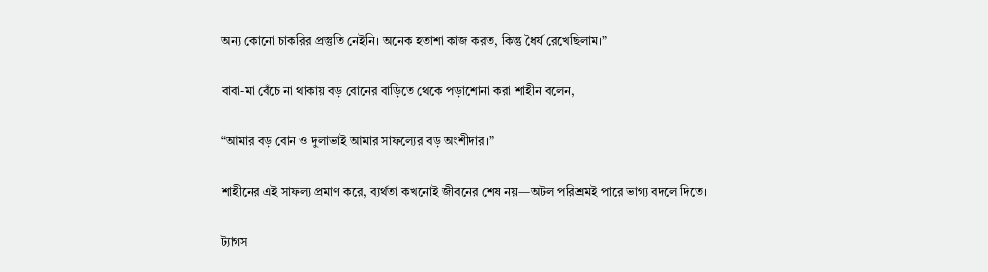অন্য কোনো চাকরির প্রস্তুতি নেইনি। অনেক হতাশা কাজ করত, কিন্তু ধৈর্য রেখেছিলাম।”

বাবা-মা বেঁচে না থাকায় বড় বোনের বাড়িতে থেকে পড়াশোনা করা শাহীন বলেন,

“আমার বড় বোন ও দুলাভাই আমার সাফল্যের বড় অংশীদার।”

শাহীনের এই সাফল্য প্রমাণ করে, ব্যর্থতা কখনোই জীবনের শেষ নয়—অটল পরিশ্রমই পারে ভাগ্য বদলে দিতে।

ট্যাগস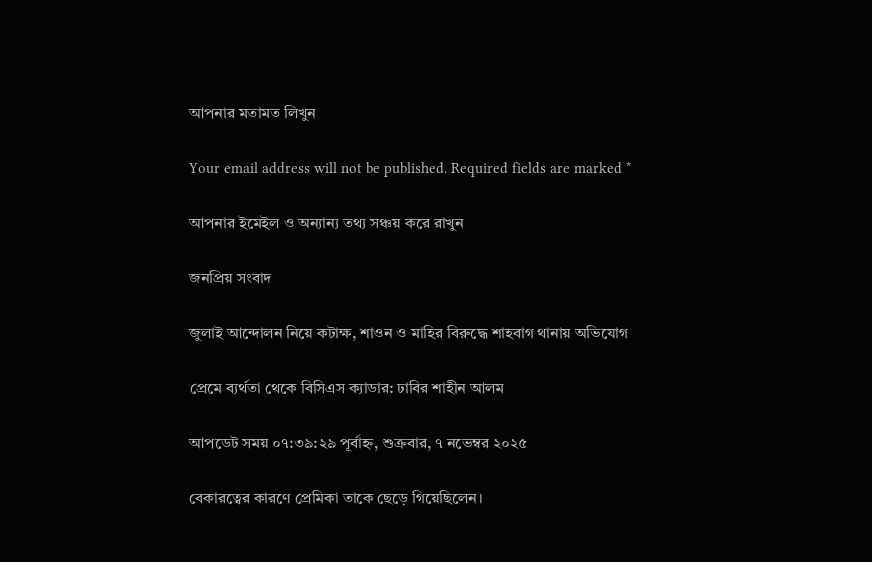আপনার মতামত লিখুন

Your email address will not be published. Required fields are marked *

আপনার ইমেইল ও অন্যান্য তথ্য সঞ্চয় করে রাখুন

জনপ্রিয় সংবাদ

জুলাই আন্দোলন নিয়ে কটাক্ষ, শাওন ও মাহির বিরুদ্ধে শাহবাগ থানায় অভিযোগ

প্রেমে ব্যর্থতা থেকে বিসিএস ক্যাডার: ঢাবির শাহীন আলম

আপডেট সময় ০৭:৩৯:২৯ পূর্বাহ্ন, শুক্রবার, ৭ নভেম্বর ২০২৫

বেকারত্বের কারণে প্রেমিকা তাকে ছেড়ে গিয়েছিলেন।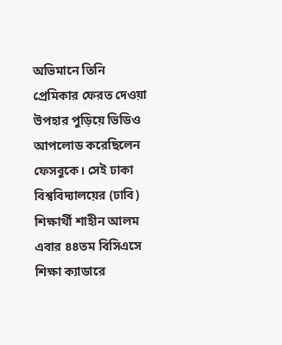অভিমানে তিনি প্রেমিকার ফেরত দেওয়া উপহার পুড়িয়ে ভিডিও আপলোড করেছিলেন ফেসবুকে। সেই ঢাকা বিশ্ববিদ্যালয়ের (ঢাবি) শিক্ষার্থী শাহীন আলম এবার ৪৪তম বিসিএসে শিক্ষা ক্যাডারে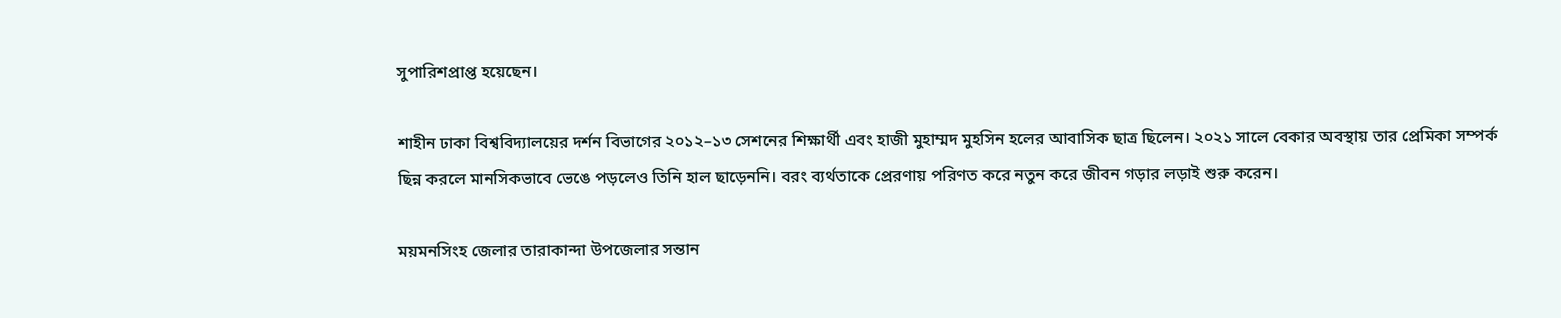সুপারিশপ্রাপ্ত হয়েছেন।

শাহীন ঢাকা বিশ্ববিদ্যালয়ের দর্শন বিভাগের ২০১২–১৩ সেশনের শিক্ষার্থী এবং হাজী মুহাম্মদ মুহসিন হলের আবাসিক ছাত্র ছিলেন। ২০২১ সালে বেকার অবস্থায় তার প্রেমিকা সম্পর্ক ছিন্ন করলে মানসিকভাবে ভেঙে পড়লেও তিনি হাল ছাড়েননি। বরং ব্যর্থতাকে প্রেরণায় পরিণত করে নতুন করে জীবন গড়ার লড়াই শুরু করেন।

ময়মনসিংহ জেলার তারাকান্দা উপজেলার সন্তান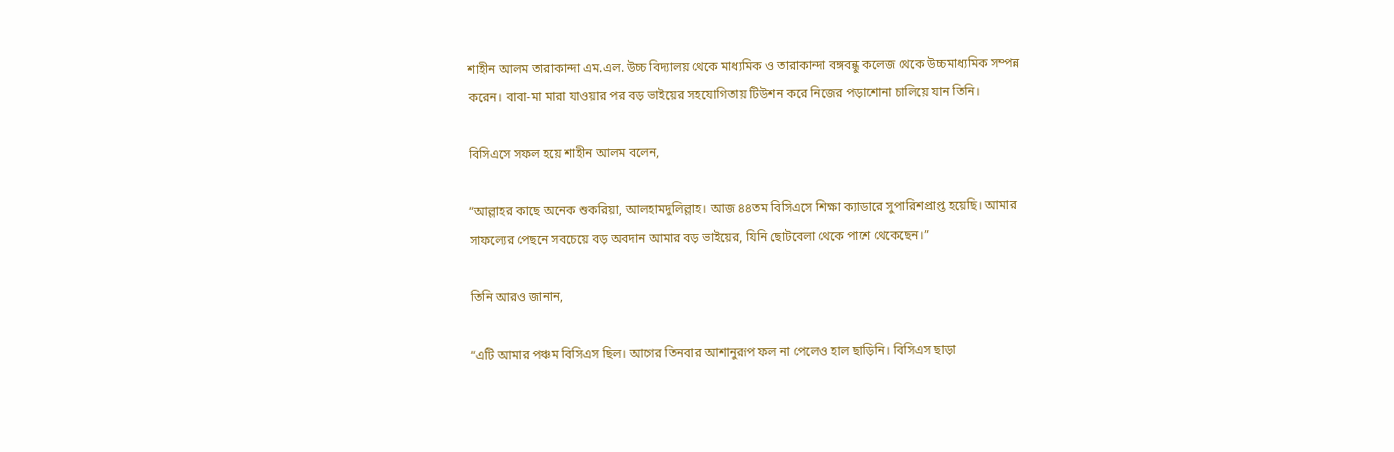শাহীন আলম তারাকান্দা এম.এল. উচ্চ বিদ্যালয় থেকে মাধ্যমিক ও তারাকান্দা বঙ্গবন্ধু কলেজ থেকে উচ্চমাধ্যমিক সম্পন্ন করেন। বাবা-মা মারা যাওয়ার পর বড় ভাইয়ের সহযোগিতায় টিউশন করে নিজের পড়াশোনা চালিয়ে যান তিনি।

বিসিএসে সফল হয়ে শাহীন আলম বলেন,

“আল্লাহর কাছে অনেক শুকরিয়া, আলহামদুলিল্লাহ। আজ ৪৪তম বিসিএসে শিক্ষা ক্যাডারে সুপারিশপ্রাপ্ত হয়েছি। আমার সাফল্যের পেছনে সবচেয়ে বড় অবদান আমার বড় ভাইয়ের, যিনি ছোটবেলা থেকে পাশে থেকেছেন।”

তিনি আরও জানান,

“এটি আমার পঞ্চম বিসিএস ছিল। আগের তিনবার আশানুরূপ ফল না পেলেও হাল ছাড়িনি। বিসিএস ছাড়া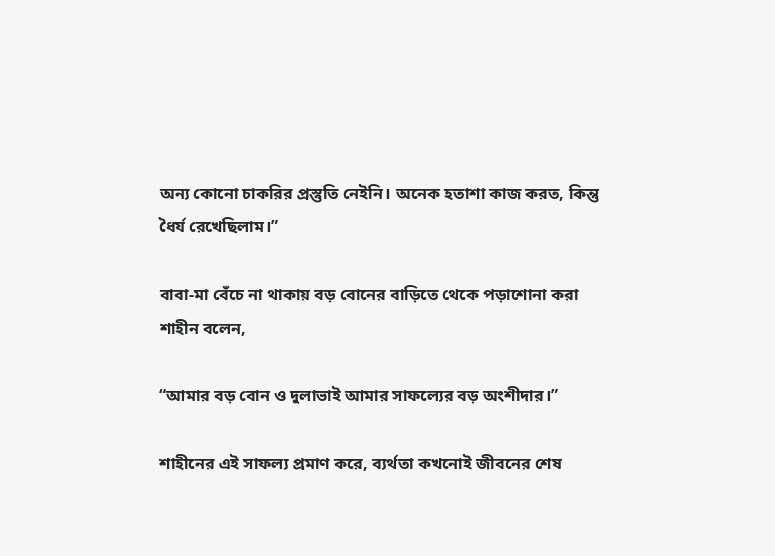অন্য কোনো চাকরির প্রস্তুতি নেইনি। অনেক হতাশা কাজ করত, কিন্তু ধৈর্য রেখেছিলাম।”

বাবা-মা বেঁচে না থাকায় বড় বোনের বাড়িতে থেকে পড়াশোনা করা শাহীন বলেন,

“আমার বড় বোন ও দুলাভাই আমার সাফল্যের বড় অংশীদার।”

শাহীনের এই সাফল্য প্রমাণ করে, ব্যর্থতা কখনোই জীবনের শেষ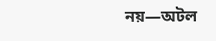নয়—অটল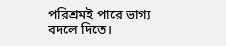পরিশ্রমই পারে ভাগ্য বদলে দিতে।